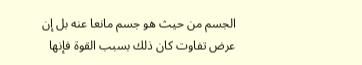الجسم من حيث هو جسم مانعا عنه بل إن عرض تفاوت كان ذلك بسبب القوة فإنها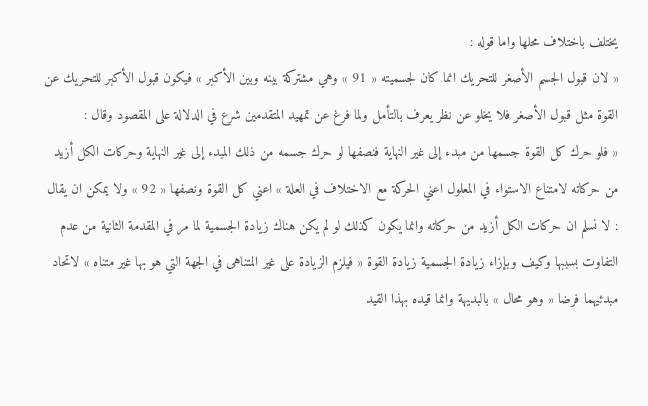يختلف باختلاف محلها واما قوله :
« لان قبول الجسم الأصغر للتحريك انما كان لجسميته « 91 » وهي مشتركة بينه وبين الأكبر » فيكون قبول الأكبر للتحريك عن القوة مثل قبول الأصغر فلا يخلو عن نظر يعرف بالتأمل ولما فرغ عن تمهيد المتقدمين شرع في الدلالة على المقصود وقال :
« فلو حرك كل القوة جسمها من مبدء إلى غير النهاية فنصفها لو حرك جسمه من ذلك المبدء إلى غير النهاية وحركات الكل أزيد من حركاته لامتناع الاستواء في المعلول اعني الحركة مع الاختلاف في العلة » اعني كل القوة ونصفها « 92 » ولا يمكن ان يقال : لا نسلم ان حركات الكل أزيد من حركاته وانما يكون كذلك لو لم يكن هناك زيادة الجسمية لما مر في المقدمة الثانية من عدم التفاوت بسببها وكيف وبإزاء زيادة الجسمية زيادة القوة « فيلزم الزيادة على غير المتناهى في الجهة التي هو بها غير متناه » لاتحاد مبدئيهما فرضا « وهو محال » بالبديهة وانما قيده بهذا القيد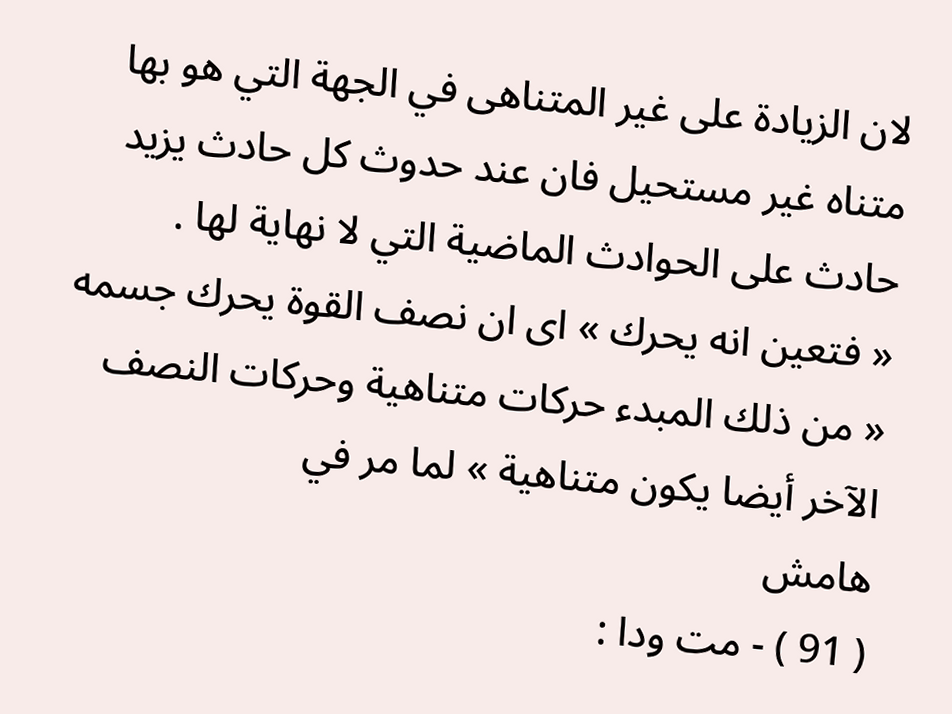لان الزيادة على غير المتناهى في الجهة التي هو بها متناه غير مستحيل فان عند حدوث كل حادث يزيد حادث على الحوادث الماضية التي لا نهاية لها .
« فتعين انه يحرك » اى ان نصف القوة يحرك جسمه « من ذلك المبدء حركات متناهية وحركات النصف الآخر أيضا يكون متناهية » لما مر في
هامش
( 91 ) - مت ودا :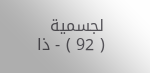لجسمية
( 92 ) - ذا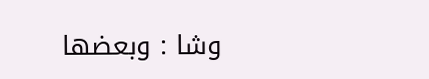وشا : وبعضها